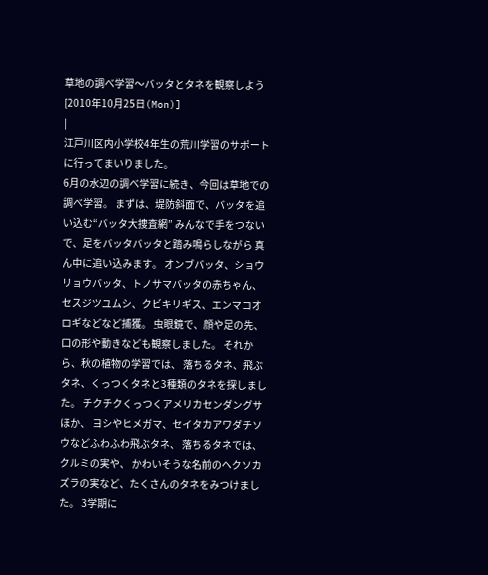草地の調べ学習〜バッタとタネを観察しよう [2010年10月25日(Mon)]
|
江戸川区内小学校4年生の荒川学習のサポートに行ってまいりました。
6月の水辺の調べ学習に続き、今回は草地での調べ学習。 まずは、堤防斜面で、バッタを追い込む“バッタ大捜査網” みんなで手をつないで、足をバッタバッタと踏み鳴らしながら 真ん中に追い込みます。 オンブバッタ、ショウリョウバッタ、トノサマバッタの赤ちゃん、 セスジツユムシ、クビキリギス、エンマコオロギなどなど捕獲。 虫眼鏡で、顔や足の先、口の形や動きなども観察しました。 それから、秋の植物の学習では、 落ちるタネ、飛ぶタネ、くっつくタネと3種類のタネを探しました。 チクチクくっつくアメリカセンダングサほか、 ヨシやヒメガマ、セイタカアワダチソウなどふわふわ飛ぶタネ、 落ちるタネでは、クルミの実や、 かわいそうな名前のヘクソカズラの実など、たくさんのタネをみつけました。 3学期に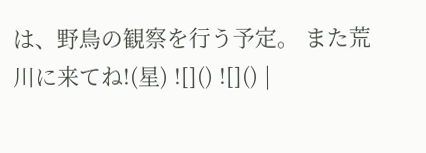は、野鳥の観察を行う予定。 また荒川に来てね!(星) ![]() ![]() |